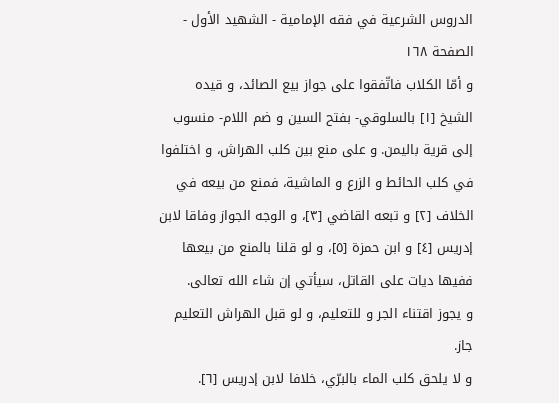الدروس الشرعية في فقه الإمامية - الشهيد الأول - الصفحة ١٦٨
و أمّا الكلاب فاتّفقوا على جواز بيع الصائد، و قيده الشيخ [١] بالسلوقي- بفتح السين و ضم اللام- منسوب إلى قرية باليمن. و على منع بين كلب الهراش، و اختلفوا في كلب الحائط و الزرع و الماشية، فمنع من بيعه في الخلاف [٢] و تبعه القاضي [٣]، و الوجه الجواز وفاقا لابن إدريس [٤] و ابن حمزة [٥]، و لو قلنا بالمنع من بيعها ففيها ديات على القاتل، سيأتي إن شاء الله تعالى.
و يجوز اقتناء الجر و للتعليم، و لو قبل الهراش التعليم جاز.
و لا يلحق كلب الماء بالبرّي، خلافا لابن إدريس [٦].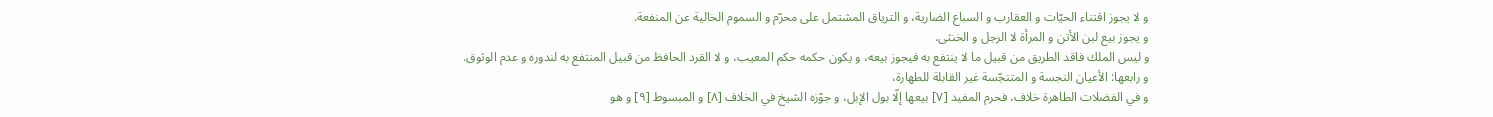و لا يجوز اقتناء الحيّات و العقارب و السباع الضارية، و الترياق المشتمل على محرّم و السموم الخالية عن المنفعة.
و يجوز بيع لبن الأتن و المرأة لا الرجل و الخنثى.
و ليس الملك فاقد الطريق من قبيل ما لا ينتفع به فيجوز بيعه، و يكون حكمه حكم المعيب، و لا القرد الحافظ من قبيل المنتفع به لندوره و عدم الوثوق.
و رابعها: الأعيان النجسة و المتنجّسة غير القابلة للطهارة،
و في الفضلات الطاهرة خلاف، فحرم المفيد [٧] بيعها إلّا بول الإبل، و جوّزه الشيخ في الخلاف [٨] و المبسوط [٩] و هو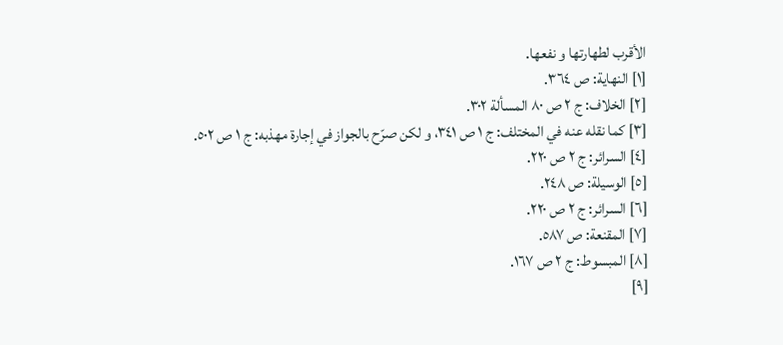الأقرب لطهارتها و نفعها.
[١] النهاية: ص ٣٦٤.
[٢] الخلاف: ج ٢ ص ٨٠ المسألة ٣٠٢.
[٣] كما نقله عنه في المختلف: ج ١ ص ٣٤١، و لكن صرّح بالجواز في إجارة مهذبه: ج ١ ص ٥٠٢.
[٤] السرائر: ج ٢ ص ٢٢٠.
[٥] الوسيلة: ص ٢٤٨.
[٦] السرائر: ج ٢ ص ٢٢٠.
[٧] المقنعة: ص ٥٨٧.
[٨] المبسوط: ج ٢ ص ١٦٧.
[٩]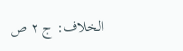الخلاف: ج ٢ ص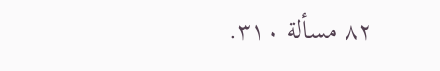٨٢ مسألة ٣١٠.